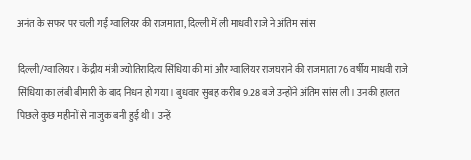अनंत के सफर पर चली गईं ग्वालियर की राजमाता, दिल्ली में ली माधवी राजे ने अंतिम सांस

दिल्ली/ग्वालियर। केंद्रीय मंत्री ज्योतिरादित्य सिंधिया की मां और ग्वालियर राजघराने की राजमाता 76 वर्षीय माधवी राजे सिंधिया का लंबी बीमारी के बाद निधन हो गया। बुधवार सुबह करीब 9.28 बजे उन्होंने अंतिम सांस ली। उनकी हालत पिछले कुछ महीनों से नाजुक बनी हुई थी। उन्हें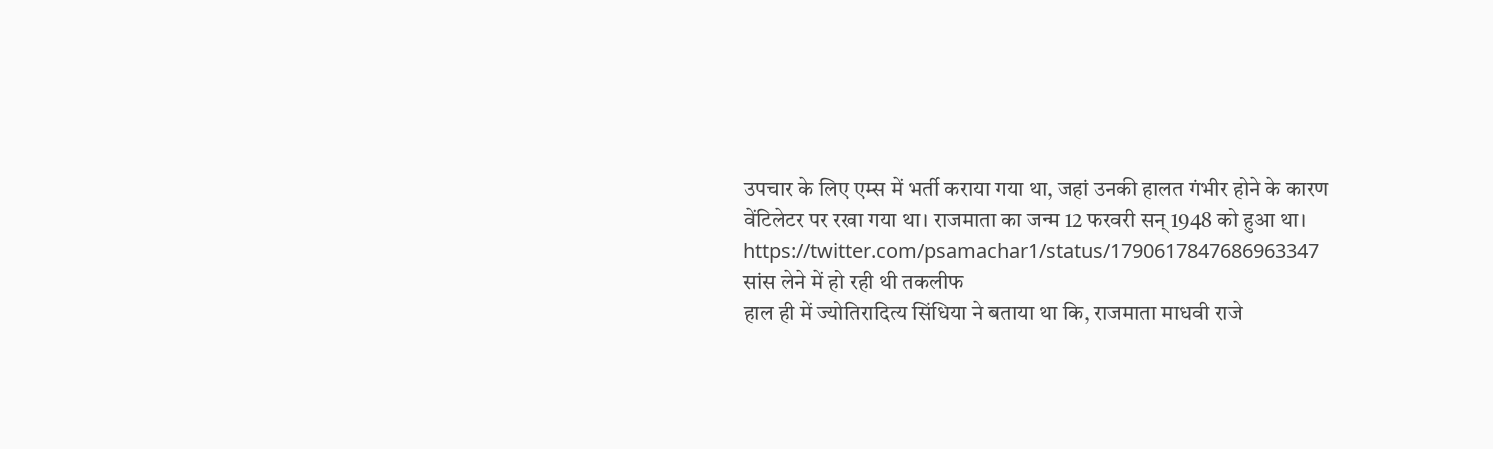उपचार के लिए एम्स में भर्ती कराया गया था, जहां उनकी हालत गंभीर होने के कारण वेंटिलेटर पर रखा गया था। राजमाता का जन्म 12 फरवरी सन् 1948 को हुआ था।
https://twitter.com/psamachar1/status/1790617847686963347
सांस लेने में हो रही थी तकलीफ
हाल ही में ज्योतिरादित्य सिंधिया ने बताया था कि, राजमाता माधवी राजे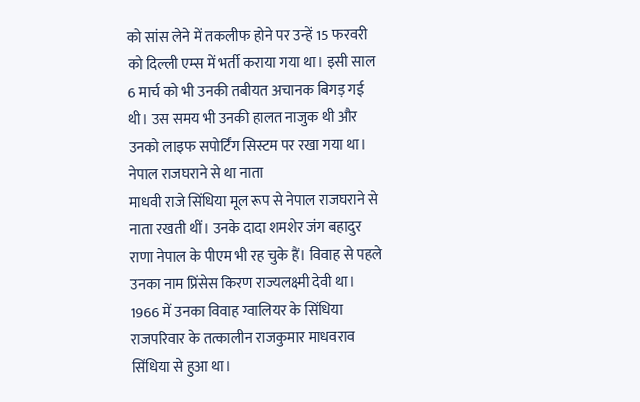को सांस लेने में तकलीफ होने पर उन्हें 15 फरवरी को दिल्ली एम्स में भर्ती कराया गया था। इसी साल 6 मार्च को भी उनकी तबीयत अचानक बिगड़ गई थी। उस समय भी उनकी हालत नाजुक थी और उनको लाइफ सपोर्टिंग सिस्टम पर रखा गया था।
नेपाल राजघराने से था नाता
माधवी राजे सिंधिया मूल रूप से नेपाल राजघराने से नाता रखती थीं। उनके दादा शमशेर जंग बहादुर राणा नेपाल के पीएम भी रह चुके हैं। विवाह से पहले उनका नाम प्रिंसेस किरण राज्यलक्ष्मी देवी था। 1966 में उनका विवाह ग्वालियर के सिंधिया राजपरिवार के तत्कालीन राजकुमार माधवराव सिंधिया से हुआ था।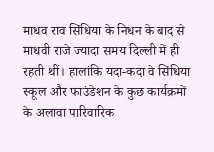माधव राव सिंधिया के निधन के बाद से माधवी राजे ज्यादा समय दिल्ली में ही रहती थीं। हालांकि यदा-कदा वे सिंधिया स्कूल और फाउंडेशन के कुछ कार्यक्रमों के अलावा पारिवारिक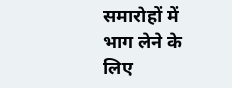समारोहों में भाग लेने के लिए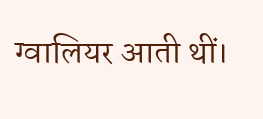ग्वालियर आती थीं।